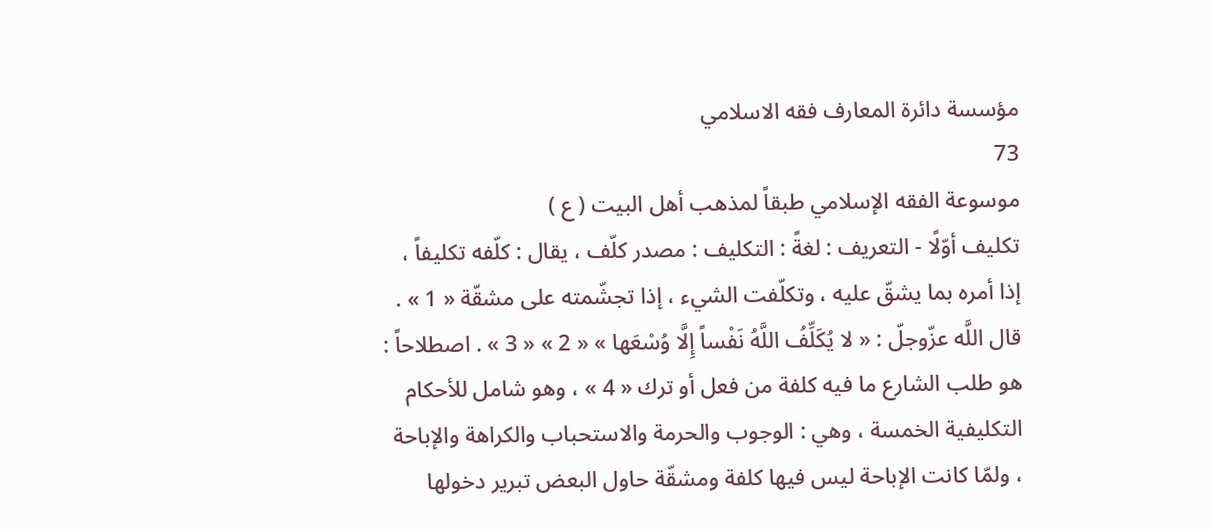مؤسسة دائرة المعارف فقه الاسلامي
73
موسوعة الفقه الإسلامي طبقاً لمذهب أهل البيت ( ع )
تكليف أوّلًا - التعريف : لغةً : التكليف : مصدر كلّف ، يقال : كلّفه تكليفاً ، إذا أمره بما يشقّ عليه ، وتكلّفت الشيء ، إذا تجشّمته على مشقّة « 1 » . قال اللَّه عزّوجلّ : « لا يُكَلِّفُ اللَّهُ نَفْساً إِلَّا وُسْعَها » « 2 » « 3 » . اصطلاحاً : هو طلب الشارع ما فيه كلفة من فعل أو ترك « 4 » ، وهو شامل للأحكام التكليفية الخمسة ، وهي : الوجوب والحرمة والاستحباب والكراهة والإباحة ، ولمّا كانت الإباحة ليس فيها كلفة ومشقّة حاول البعض تبرير دخولها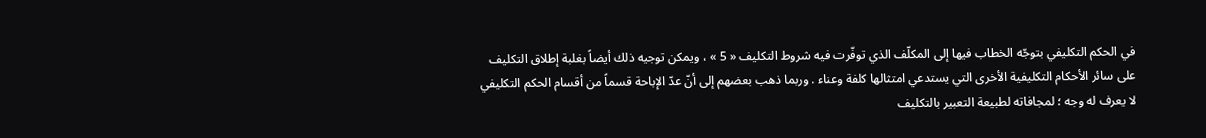في الحكم التكليفي بتوجّه الخطاب فيها إلى المكلّف الذي توفّرت فيه شروط التكليف « 5 » ، ويمكن توجيه ذلك أيضاً بغلبة إطلاق التكليف على سائر الأحكام التكليفية الأخرى التي يستدعي امتثالها كلفة وعناء . وربما ذهب بعضهم إلى أنّ عدّ الإباحة قسماً من أقسام الحكم التكليفي لا يعرف له وجه ؛ لمجافاته لطبيعة التعبير بالتكليف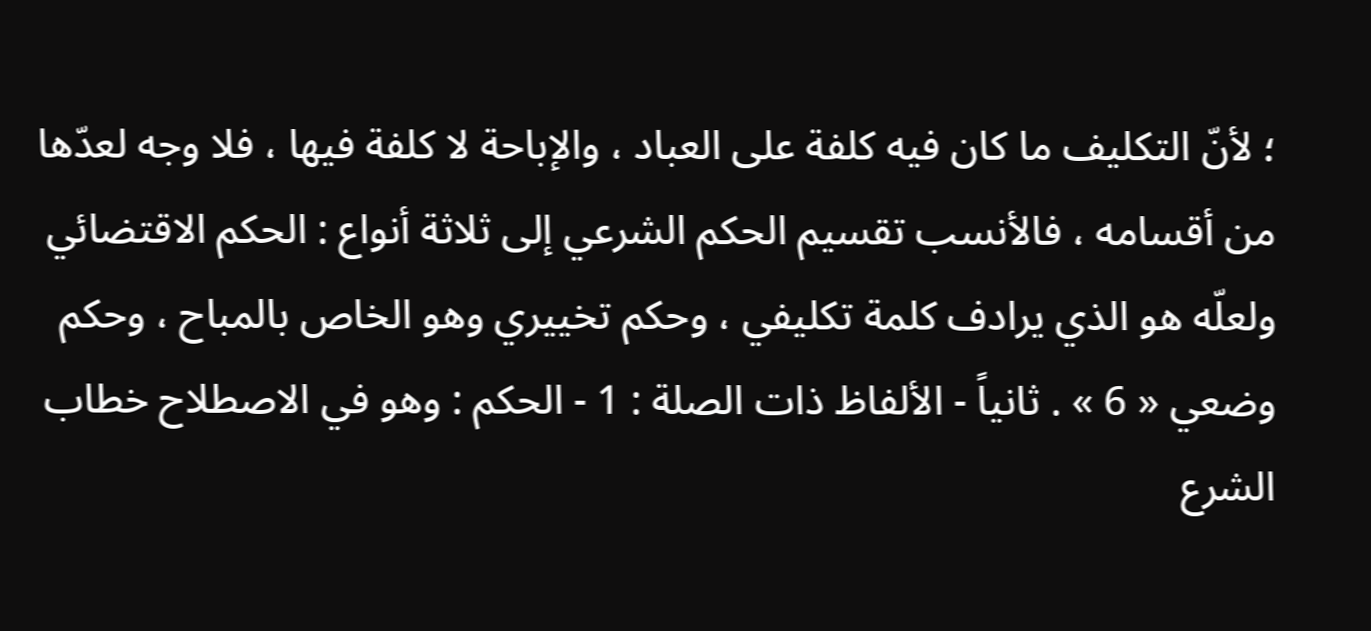؛ لأنّ التكليف ما كان فيه كلفة على العباد ، والإباحة لا كلفة فيها ، فلا وجه لعدّها من أقسامه ، فالأنسب تقسيم الحكم الشرعي إلى ثلاثة أنواع : الحكم الاقتضائي ولعلّه هو الذي يرادف كلمة تكليفي ، وحكم تخييري وهو الخاص بالمباح ، وحكم وضعي « 6 » . ثانياً - الألفاظ ذات الصلة : 1 - الحكم : وهو في الاصطلاح خطاب الشرع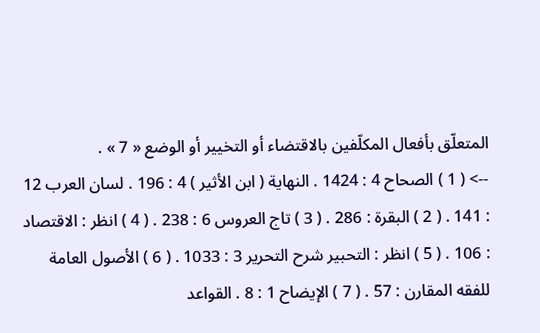المتعلّق بأفعال المكلّفين بالاقتضاء أو التخيير أو الوضع « 7 » .
--> ( 1 ) الصحاح 4 : 1424 . النهاية ( ابن الأثير ) 4 : 196 . لسان العرب 12 : 141 . ( 2 ) البقرة : 286 . ( 3 ) تاج العروس 6 : 238 . ( 4 ) انظر : الاقتصاد : 106 . ( 5 ) انظر : التحبير شرح التحرير 3 : 1033 . ( 6 ) الأصول العامة للفقه المقارن : 57 . ( 7 ) الإيضاح 1 : 8 . القواعد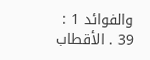والفوائد 1 : 39 . الأقطاب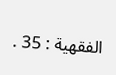الفقهية : 35 .